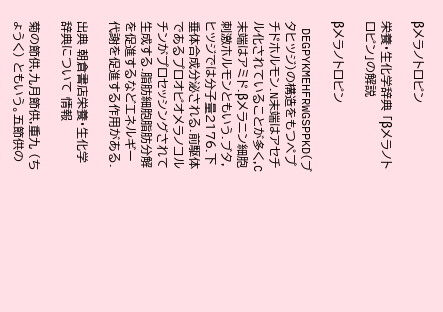βメラノトロピン

栄養・生化学辞典 「βメラノトロピン」の解説

βメラノトロピン

 DEGPYKMEHFRWGSPPKD(ブタヒツジ)の構造をもつペプチドホルモン.N末端はアセチル化されていることが多く,C末端はアミド.βメラニン細胞刺激ホルモンともいう.ブタ,ヒツジでは分子量2176.下垂体合成分泌される.前駆体であるプロオピオメラノコルチンがプロセッシングされて生成する.脂肪細胞脂肪分解を促進するなどエネルギー代謝を促進する作用がある.

出典 朝倉書店栄養・生化学辞典について 情報

菊の節供,九月節供,重九 (ちょうく) ともいう。五節供の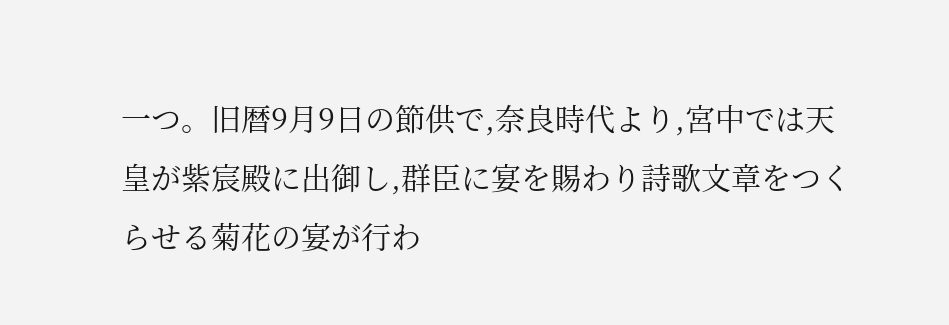一つ。旧暦9月9日の節供で,奈良時代より,宮中では天皇が紫宸殿に出御し,群臣に宴を賜わり詩歌文章をつくらせる菊花の宴が行わ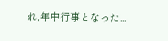れ,年中行事となった...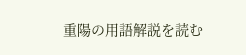重陽の用語解説を読む